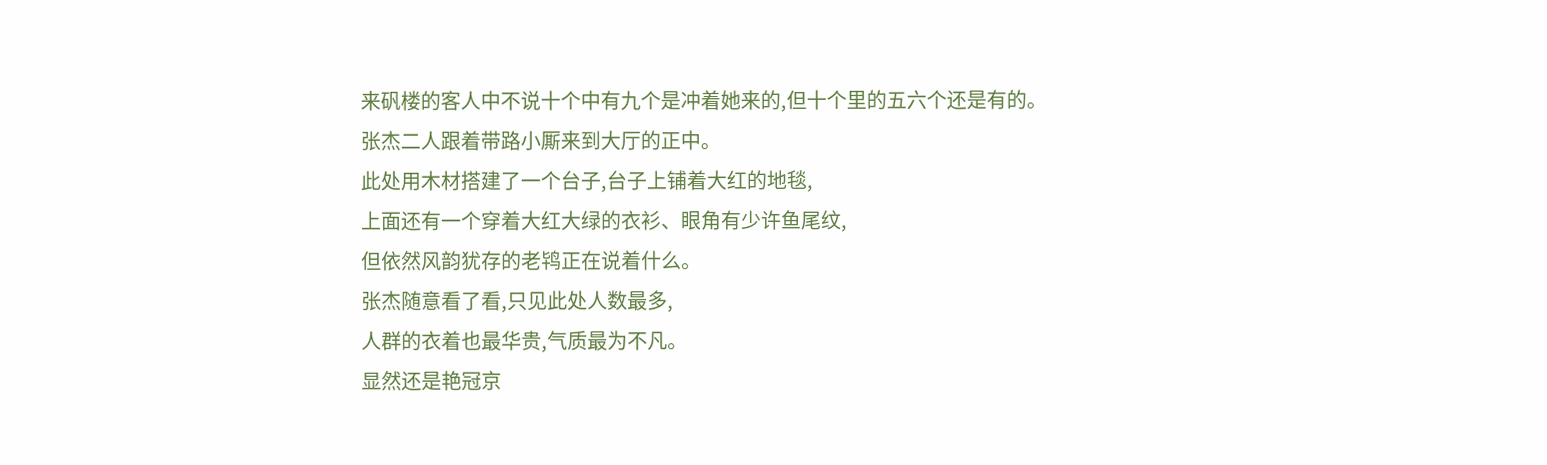来矾楼的客人中不说十个中有九个是冲着她来的,但十个里的五六个还是有的。
张杰二人跟着带路小厮来到大厅的正中。
此处用木材搭建了一个台子,台子上铺着大红的地毯,
上面还有一个穿着大红大绿的衣衫、眼角有少许鱼尾纹,
但依然风韵犹存的老鸨正在说着什么。
张杰随意看了看,只见此处人数最多,
人群的衣着也最华贵,气质最为不凡。
显然还是艳冠京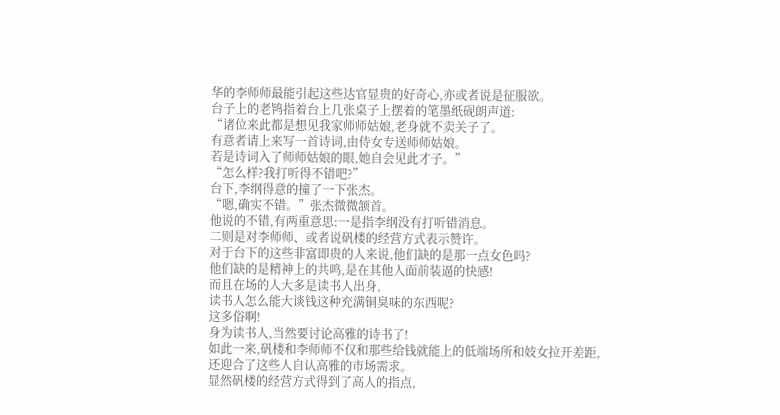华的李师师最能引起这些达官显贵的好奇心,亦或者说是征服欲。
台子上的老鸨指着台上几张桌子上摆着的笔墨纸砚朗声道:
“诸位来此都是想见我家师师姑娘,老身就不卖关子了。
有意者请上来写一首诗词,由侍女专送师师姑娘。
若是诗词入了师师姑娘的眼,她自会见此才子。”
“怎么样?我打听得不错吧?”
台下,李纲得意的撞了一下张杰。
“嗯,确实不错。”张杰微微颔首。
他说的不错,有两重意思:一是指李纲没有打听错消息。
二则是对李师师、或者说矾楼的经营方式表示赞许。
对于台下的这些非富即贵的人来说,他们缺的是那一点女色吗?
他们缺的是精神上的共鸣,是在其他人面前装逼的快感!
而且在场的人大多是读书人出身,
读书人怎么能大谈钱这种充满铜臭味的东西呢?
这多俗啊!
身为读书人,当然要讨论高雅的诗书了!
如此一来,矾楼和李师师不仅和那些给钱就能上的低端场所和妓女拉开差距,
还迎合了这些人自认高雅的市场需求。
显然矾楼的经营方式得到了高人的指点,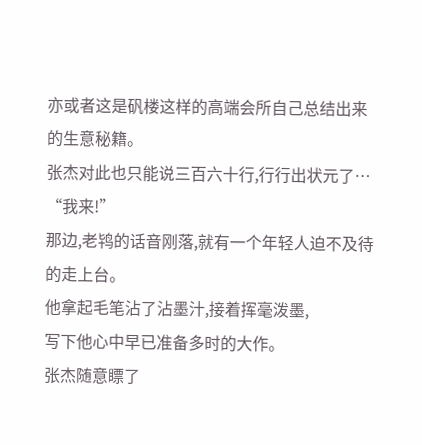亦或者这是矾楼这样的高端会所自己总结出来的生意秘籍。
张杰对此也只能说三百六十行,行行出状元了…
“我来!”
那边,老鸨的话音刚落,就有一个年轻人迫不及待的走上台。
他拿起毛笔沾了沾墨汁,接着挥毫泼墨,
写下他心中早已准备多时的大作。
张杰随意瞟了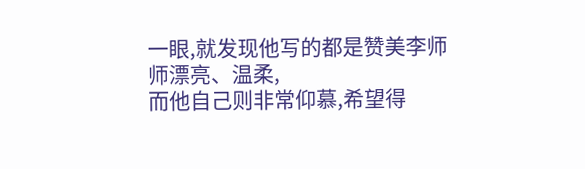一眼,就发现他写的都是赞美李师师漂亮、温柔,
而他自己则非常仰慕,希望得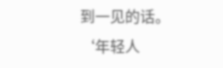到一见的话。
‘年轻人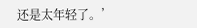还是太年轻了。’